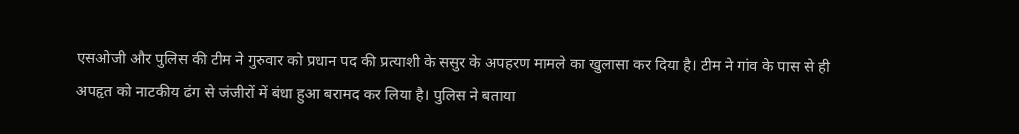एसओजी और पुलिस की टीम ने गुरुवार को प्रधान पद की प्रत्याशी के ससुर के अपहरण मामले का खुलासा कर दिया है। टीम ने गांव के पास से ही अपहृत को नाटकीय ढंग से जंजीरों में बंधा हुआ बरामद कर लिया है। पुलिस ने बताया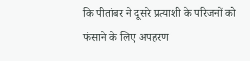कि पीतांबर ने दूसरे प्रत्याशी के परिजनों को फंसाने के लिए अपहरण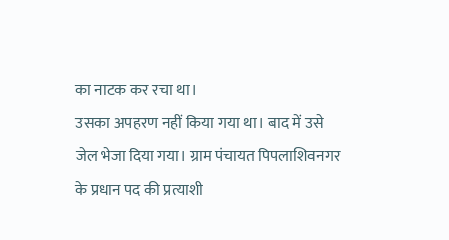का नाटक कर रचा था।
उसका अपहरण नहीं किया गया था। बाद में उसे जेल भेजा दिया गया। ग्राम पंचायत पिपलाशिवनगर के प्रधान पद की प्रत्याशी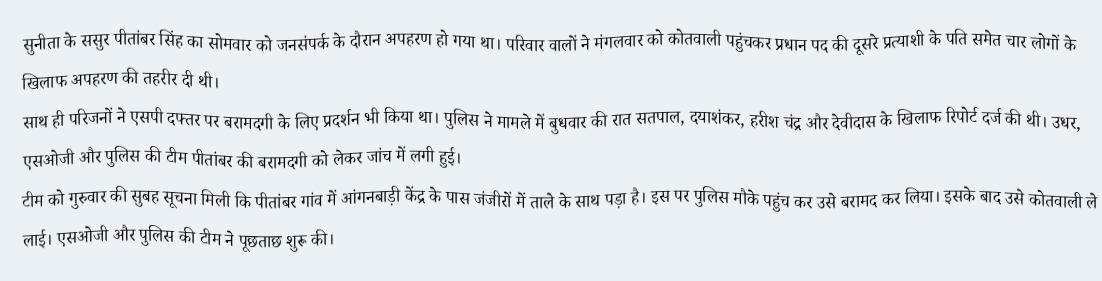सुनीता के ससुर पीतांबर सिंह का सोमवार को जनसंपर्क के दौरान अपहरण हो गया था। परिवार वालों ने मंगलवार को कोतवाली पहुंचकर प्रधान पद की दूसरे प्रत्याशी के पति समेत चार लोगों के खिलाफ अपहरण की तहरीर दी थी।
साथ ही परिजनों ने एसपी दफ्तर पर बरामदगी के लिए प्रदर्शन भी किया था। पुलिस ने मामले में बुधवार की रात सतपाल, दयाशंकर, हरीश चंद्र और देवीदास के खिलाफ रिपोर्ट दर्ज की थी। उधर, एसओजी और पुलिस की टीम पीतांबर की बरामदगी को लेकर जांच में लगी हुई।
टीम को गुरुवार की सुबह सूचना मिली कि पीतांबर गांव में आंगनबाड़ी केंद्र के पास जंजीरों में ताले के साथ पड़ा है। इस पर पुलिस मौके पहुंच कर उसे बरामद कर लिया। इसके बाद उसे कोतवाली ले लाई। एसओजी और पुलिस की टीम ने पूछताछ शुरू की।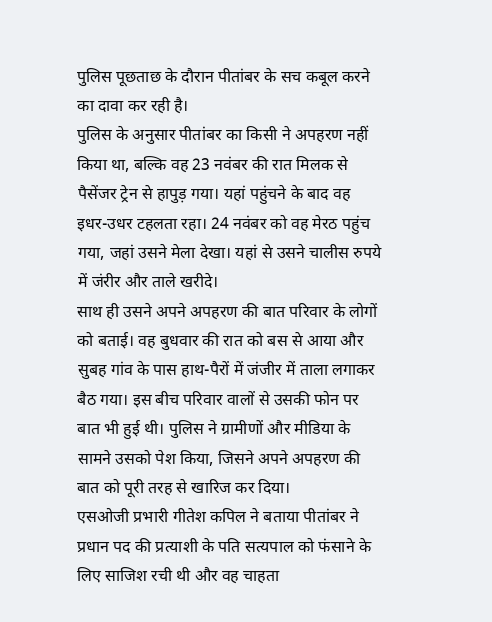पुलिस पूछताछ के दौरान पीतांबर के सच कबूल करने का दावा कर रही है।
पुलिस के अनुसार पीतांबर का किसी ने अपहरण नहीं किया था, बल्कि वह 23 नवंबर की रात मिलक से पैसेंजर ट्रेन से हापुड़ गया। यहां पहुंचने के बाद वह इधर-उधर टहलता रहा। 24 नवंबर को वह मेरठ पहुंच गया, जहां उसने मेला देखा। यहां से उसने चालीस रुपये में जंरीर और ताले खरीदे।
साथ ही उसने अपने अपहरण की बात परिवार के लोगों को बताई। वह बुधवार की रात को बस से आया और सुबह गांव के पास हाथ-पैरों में जंजीर में ताला लगाकर बैठ गया। इस बीच परिवार वालों से उसकी फोन पर बात भी हुई थी। पुलिस ने ग्रामीणों और मीडिया के सामने उसको पेश किया, जिसने अपने अपहरण की बात को पूरी तरह से खारिज कर दिया।
एसओजी प्रभारी गीतेश कपिल ने बताया पीतांबर ने प्रधान पद की प्रत्याशी के पति सत्यपाल को फंसाने के लिए साजिश रची थी और वह चाहता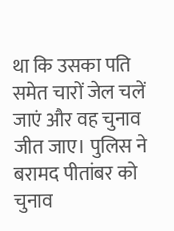था कि उसका पति समेत चारों जेल चलें जाएं और वह चुनाव जीत जाए। पुलिस ने बरामद पीतांबर को चुनाव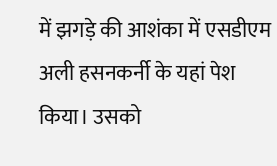में झगड़े की आशंका में एसडीएम अली हसनकर्नी के यहां पेश किया। उसको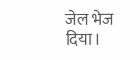जेल भेज दिया।